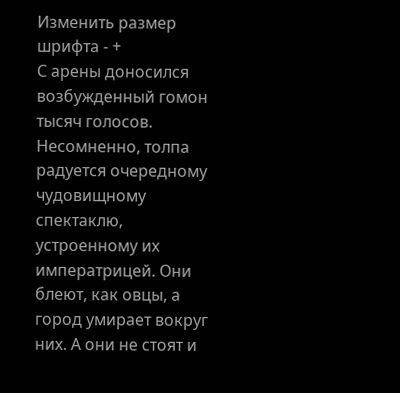Изменить размер шрифта - +
С арены доносился возбужденный гомон тысяч голосов. Несомненно, толпа радуется очередному чудовищному спектаклю, устроенному их императрицей. Они блеют, как овцы, а город умирает вокруг них. А они не стоят и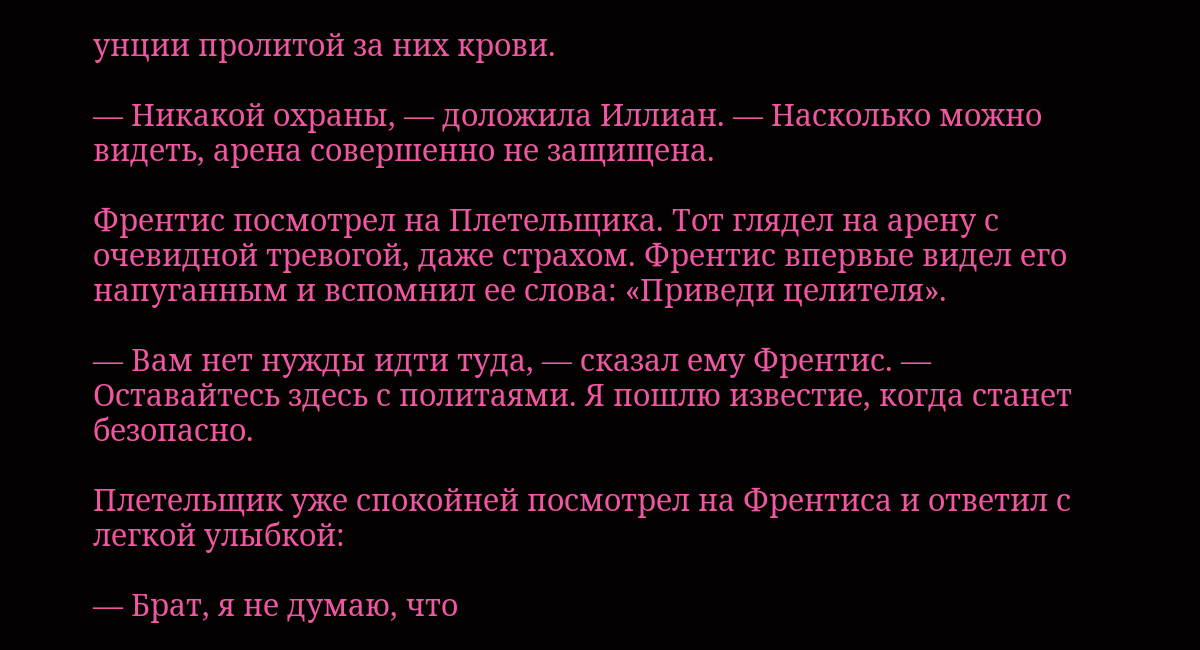унции пролитой за них крови.

— Никакой охраны, — доложила Иллиан. — Насколько можно видеть, арена совершенно не защищена.

Френтис посмотрел на Плетельщика. Тот глядел на арену с очевидной тревогой, даже страхом. Френтис впервые видел его напуганным и вспомнил ее слова: «Приведи целителя».

— Вам нет нужды идти туда, — сказал ему Френтис. — Оставайтесь здесь с политаями. Я пошлю известие, когда станет безопасно.

Плетельщик уже спокойней посмотрел на Френтиса и ответил с легкой улыбкой:

— Брат, я не думаю, что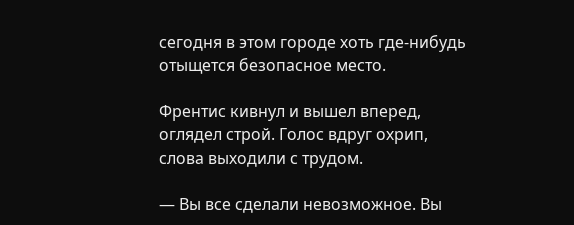сегодня в этом городе хоть где-нибудь отыщется безопасное место.

Френтис кивнул и вышел вперед, оглядел строй. Голос вдруг охрип, слова выходили с трудом.

— Вы все сделали невозможное. Вы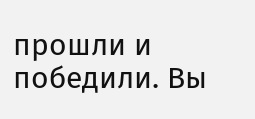прошли и победили. Вы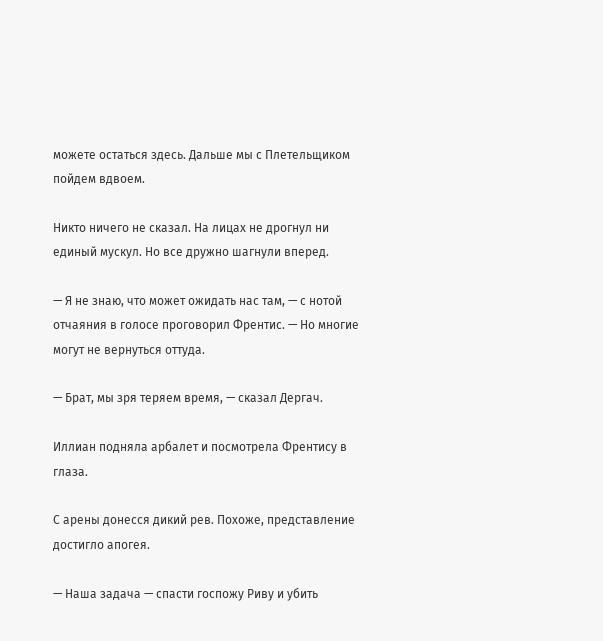можете остаться здесь. Дальше мы с Плетельщиком пойдем вдвоем.

Никто ничего не сказал. На лицах не дрогнул ни единый мускул. Но все дружно шагнули вперед.

— Я не знаю, что может ожидать нас там, — с нотой отчаяния в голосе проговорил Френтис. — Но многие могут не вернуться оттуда.

— Брат, мы зря теряем время, — сказал Дергач.

Иллиан подняла арбалет и посмотрела Френтису в глаза.

С арены донесся дикий рев. Похоже, представление достигло апогея.

— Наша задача — спасти госпожу Риву и убить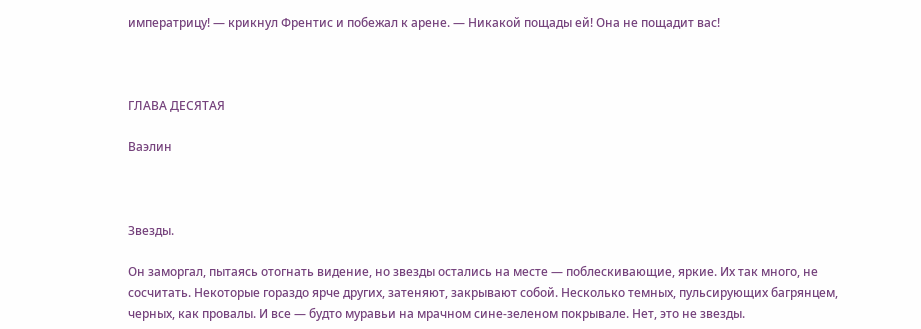императрицу! — крикнул Френтис и побежал к арене. — Никакой пощады ей! Она не пощадит вас!



ГЛАВА ДЕСЯТАЯ

Ваэлин



Звезды.

Он заморгал, пытаясь отогнать видение, но звезды остались на месте — поблескивающие, яркие. Их так много, не сосчитать. Некоторые гораздо ярче других, затеняют, закрывают собой. Несколько темных, пульсирующих багрянцем, черных, как провалы. И все — будто муравьи на мрачном сине-зеленом покрывале. Нет, это не звезды.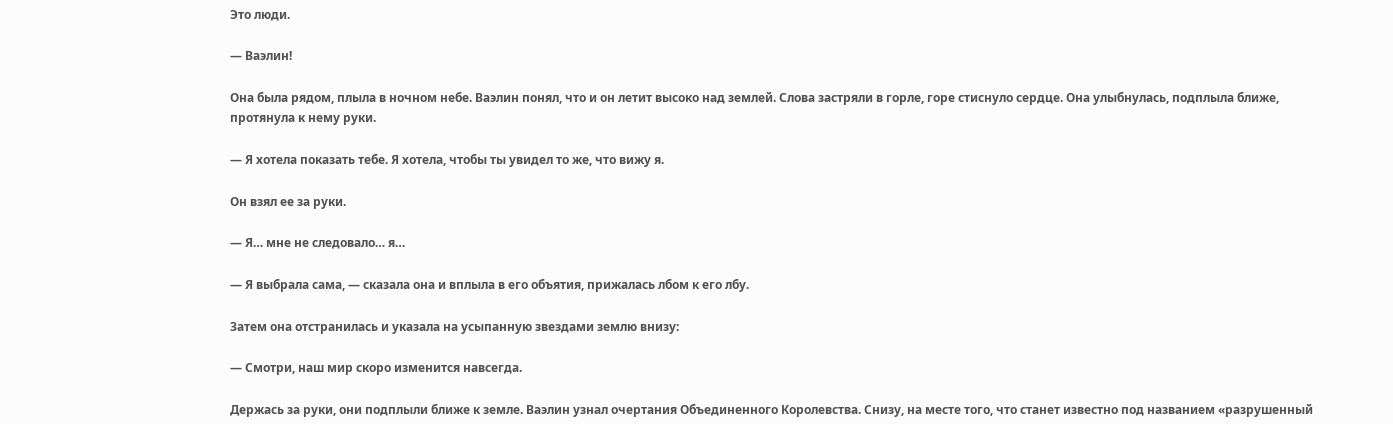Это люди.

— Ваэлин!

Она была рядом, плыла в ночном небе. Ваэлин понял, что и он летит высоко над землей. Слова застряли в горле, горе стиснуло сердце. Она улыбнулась, подплыла ближе, протянула к нему руки.

— Я хотела показать тебе. Я хотела, чтобы ты увидел то же, что вижу я.

Он взял ее за руки.

— Я… мне не следовало… я…

— Я выбрала сама, — сказала она и вплыла в его объятия, прижалась лбом к его лбу.

Затем она отстранилась и указала на усыпанную звездами землю внизу:

— Смотри, наш мир скоро изменится навсегда.

Держась за руки, они подплыли ближе к земле. Ваэлин узнал очертания Объединенного Королевства. Снизу, на месте того, что станет известно под названием «разрушенный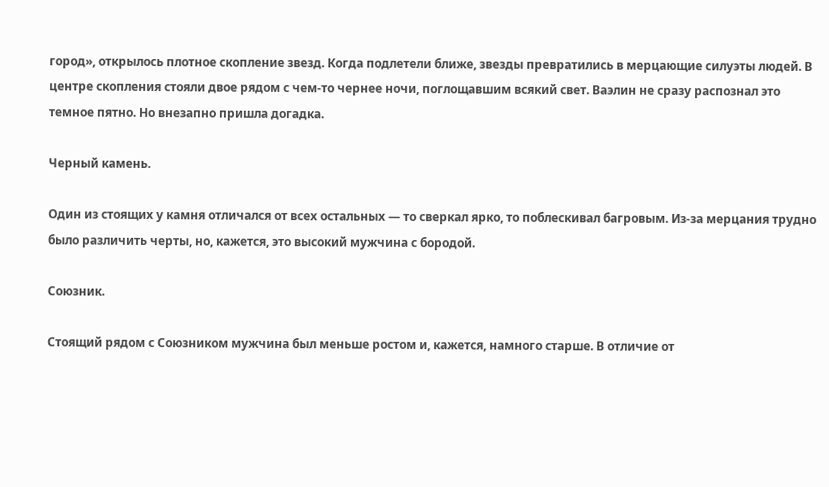город», открылось плотное скопление звезд. Когда подлетели ближе, звезды превратились в мерцающие силуэты людей. В центре скопления стояли двое рядом с чем-то чернее ночи, поглощавшим всякий свет. Ваэлин не сразу распознал это темное пятно. Но внезапно пришла догадка.

Черный камень.

Один из стоящих у камня отличался от всех остальных — то сверкал ярко, то поблескивал багровым. Из-за мерцания трудно было различить черты, но, кажется, это высокий мужчина с бородой.

Союзник.

Стоящий рядом с Союзником мужчина был меньше ростом и, кажется, намного старше. В отличие от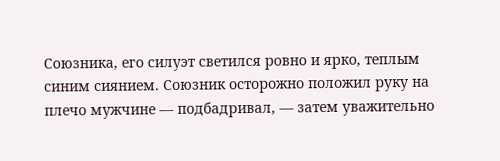Союзника, его силуэт светился ровно и ярко, теплым синим сиянием. Союзник осторожно положил руку на плечо мужчине — подбадривал, — затем уважительно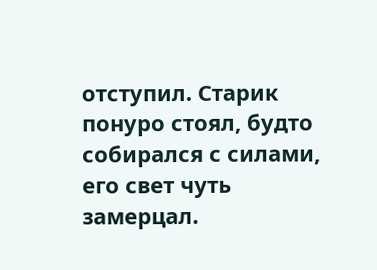отступил. Старик понуро стоял, будто собирался с силами, его свет чуть замерцал.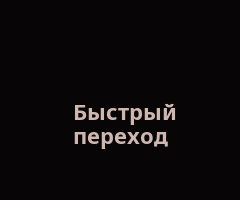Быстрый переход